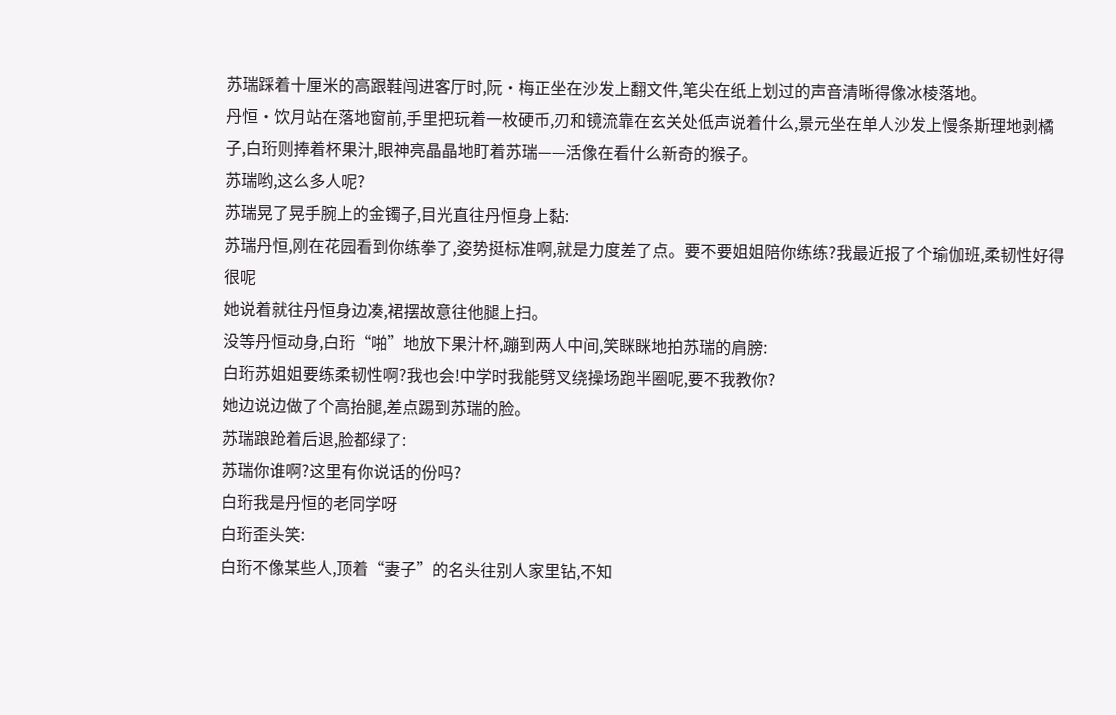苏瑞踩着十厘米的高跟鞋闯进客厅时,阮·梅正坐在沙发上翻文件,笔尖在纸上划过的声音清晰得像冰棱落地。
丹恒·饮月站在落地窗前,手里把玩着一枚硬币,刃和镜流靠在玄关处低声说着什么,景元坐在单人沙发上慢条斯理地剥橘子,白珩则捧着杯果汁,眼神亮晶晶地盯着苏瑞——活像在看什么新奇的猴子。
苏瑞哟,这么多人呢?
苏瑞晃了晃手腕上的金镯子,目光直往丹恒身上黏:
苏瑞丹恒,刚在花园看到你练拳了,姿势挺标准啊,就是力度差了点。要不要姐姐陪你练练?我最近报了个瑜伽班,柔韧性好得很呢
她说着就往丹恒身边凑,裙摆故意往他腿上扫。
没等丹恒动身,白珩“啪”地放下果汁杯,蹦到两人中间,笑眯眯地拍苏瑞的肩膀:
白珩苏姐姐要练柔韧性啊?我也会!中学时我能劈叉绕操场跑半圈呢,要不我教你?
她边说边做了个高抬腿,差点踢到苏瑞的脸。
苏瑞踉跄着后退,脸都绿了:
苏瑞你谁啊?这里有你说话的份吗?
白珩我是丹恒的老同学呀
白珩歪头笑:
白珩不像某些人,顶着“妻子”的名头往别人家里钻,不知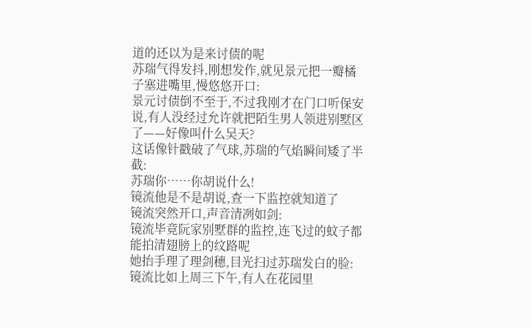道的还以为是来讨债的呢
苏瑞气得发抖,刚想发作,就见景元把一瓣橘子塞进嘴里,慢悠悠开口:
景元讨债倒不至于,不过我刚才在门口听保安说,有人没经过允许就把陌生男人领进别墅区了——好像叫什么吴天?
这话像针戳破了气球,苏瑞的气焰瞬间矮了半截:
苏瑞你……你胡说什么!
镜流他是不是胡说,查一下监控就知道了
镜流突然开口,声音清冽如剑:
镜流毕竟阮家别墅群的监控,连飞过的蚊子都能拍清翅膀上的纹路呢
她抬手理了理剑穗,目光扫过苏瑞发白的脸:
镜流比如上周三下午,有人在花园里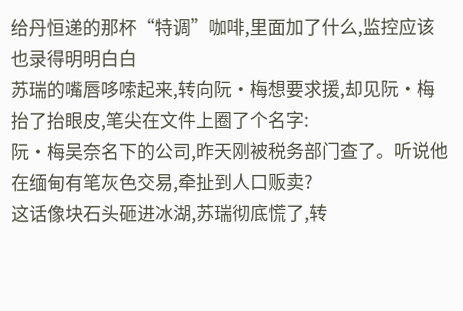给丹恒递的那杯“特调”咖啡,里面加了什么,监控应该也录得明明白白
苏瑞的嘴唇哆嗦起来,转向阮·梅想要求援,却见阮·梅抬了抬眼皮,笔尖在文件上圈了个名字:
阮·梅吴奈名下的公司,昨天刚被税务部门查了。听说他在缅甸有笔灰色交易,牵扯到人口贩卖?
这话像块石头砸进冰湖,苏瑞彻底慌了,转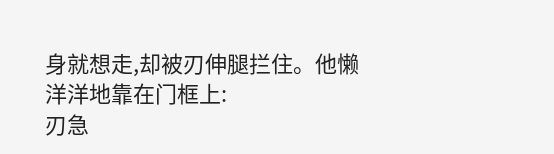身就想走,却被刃伸腿拦住。他懒洋洋地靠在门框上:
刃急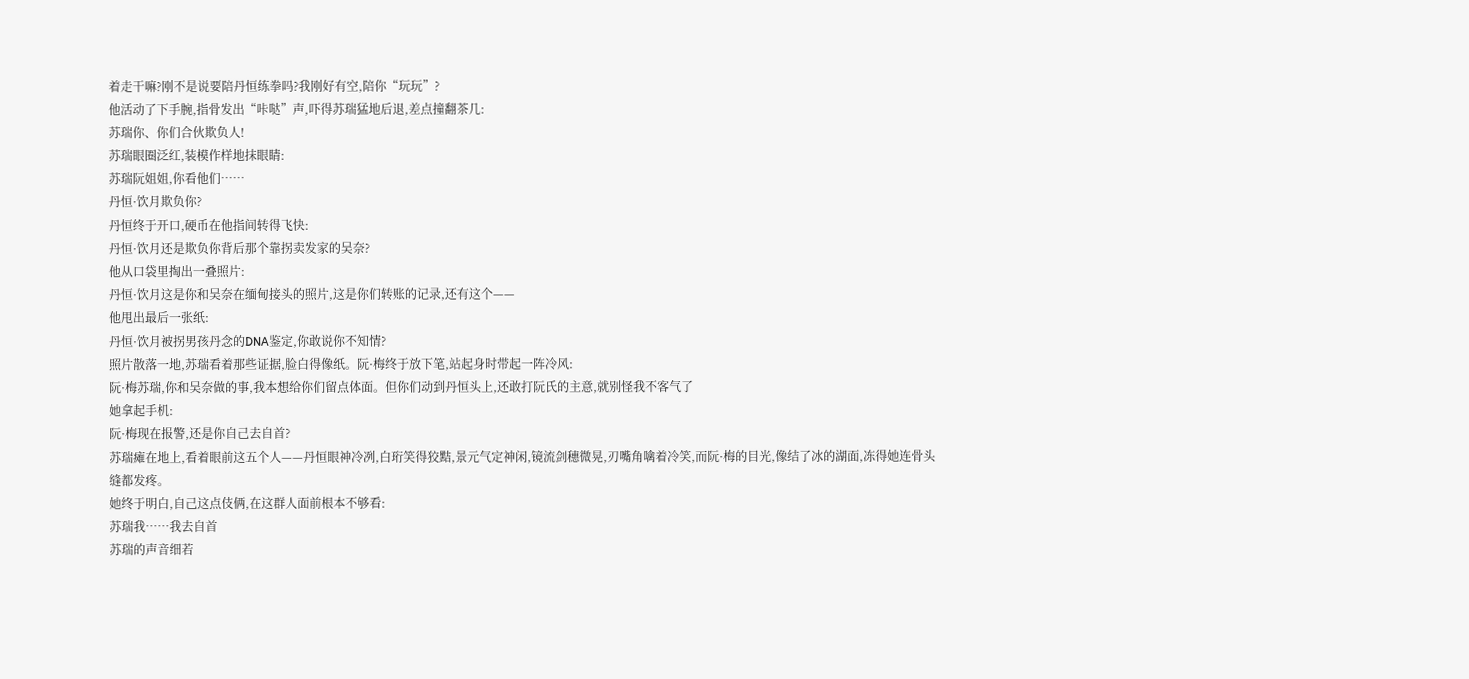着走干嘛?刚不是说要陪丹恒练拳吗?我刚好有空,陪你“玩玩”?
他活动了下手腕,指骨发出“咔哒”声,吓得苏瑞猛地后退,差点撞翻茶几:
苏瑞你、你们合伙欺负人!
苏瑞眼圈泛红,装模作样地抹眼睛:
苏瑞阮姐姐,你看他们……
丹恒·饮月欺负你?
丹恒终于开口,硬币在他指间转得飞快:
丹恒·饮月还是欺负你背后那个靠拐卖发家的吴奈?
他从口袋里掏出一叠照片:
丹恒·饮月这是你和吴奈在缅甸接头的照片,这是你们转账的记录,还有这个——
他甩出最后一张纸:
丹恒·饮月被拐男孩丹念的DNA鉴定,你敢说你不知情?
照片散落一地,苏瑞看着那些证据,脸白得像纸。阮·梅终于放下笔,站起身时带起一阵冷风:
阮·梅苏瑞,你和吴奈做的事,我本想给你们留点体面。但你们动到丹恒头上,还敢打阮氏的主意,就别怪我不客气了
她拿起手机:
阮·梅现在报警,还是你自己去自首?
苏瑞瘫在地上,看着眼前这五个人——丹恒眼神冷冽,白珩笑得狡黠,景元气定神闲,镜流剑穗微晃,刃嘴角噙着冷笑,而阮·梅的目光,像结了冰的湖面,冻得她连骨头缝都发疼。
她终于明白,自己这点伎俩,在这群人面前根本不够看:
苏瑞我……我去自首
苏瑞的声音细若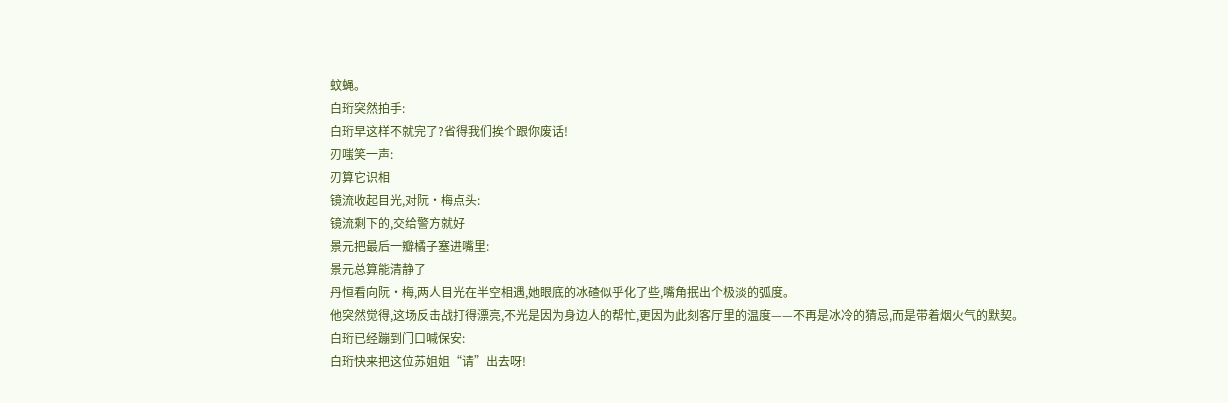蚊蝇。
白珩突然拍手:
白珩早这样不就完了?省得我们挨个跟你废话!
刃嗤笑一声:
刃算它识相
镜流收起目光,对阮·梅点头:
镜流剩下的,交给警方就好
景元把最后一瓣橘子塞进嘴里:
景元总算能清静了
丹恒看向阮·梅,两人目光在半空相遇,她眼底的冰碴似乎化了些,嘴角抿出个极淡的弧度。
他突然觉得,这场反击战打得漂亮,不光是因为身边人的帮忙,更因为此刻客厅里的温度——不再是冰冷的猜忌,而是带着烟火气的默契。
白珩已经蹦到门口喊保安:
白珩快来把这位苏姐姐“请”出去呀!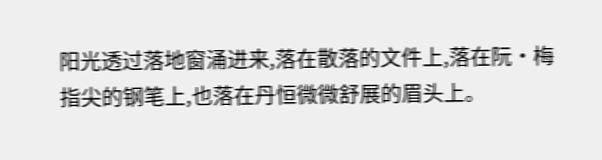阳光透过落地窗涌进来,落在散落的文件上,落在阮·梅指尖的钢笔上,也落在丹恒微微舒展的眉头上。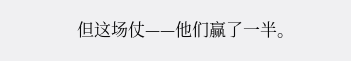但这场仗——他们赢了一半。